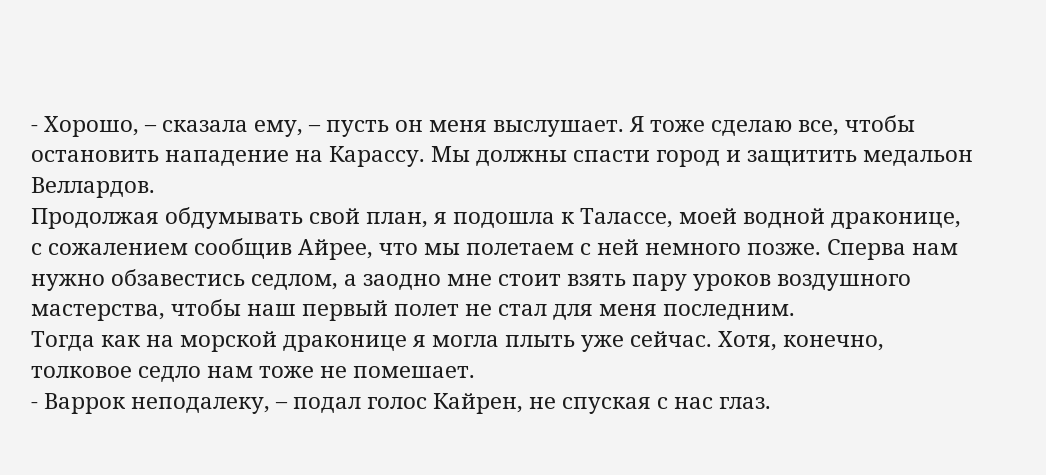‑ Хорошо, – сказала ему, – пусть он меня выслушает. Я тоже сделаю все, чтобы остановить нападение на Карассу. Мы должны спасти город и защитить медальон Веллардов.
Продолжая обдумывать свой план, я подошла к Талассе, моей водной драконице, с сожалением сообщив Айрее, что мы полетаем с ней немного позже. Сперва нам нужно обзавестись седлом, а заодно мне стоит взять пару уроков воздушного мастерства, чтобы наш первый полет не стал для меня последним.
Тогда как на морской драконице я могла плыть уже сейчас. Хотя, конечно, толковое седло нам тоже не помешает.
‑ Варрок неподалеку, – подал голос Кайрен, не спуская с нас глаз.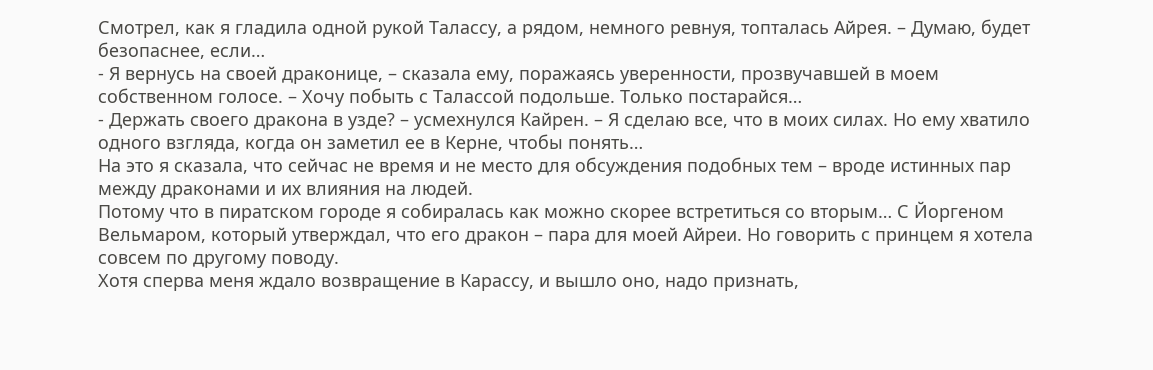Смотрел, как я гладила одной рукой Талассу, а рядом, немного ревнуя, топталась Айрея. – Думаю, будет безопаснее, если…
‑ Я вернусь на своей драконице, – сказала ему, поражаясь уверенности, прозвучавшей в моем собственном голосе. – Хочу побыть с Талассой подольше. Только постарайся…
‑ Держать своего дракона в узде? – усмехнулся Кайрен. – Я сделаю все, что в моих силах. Но ему хватило одного взгляда, когда он заметил ее в Керне, чтобы понять…
На это я сказала, что сейчас не время и не место для обсуждения подобных тем – вроде истинных пар между драконами и их влияния на людей.
Потому что в пиратском городе я собиралась как можно скорее встретиться со вторым… С Йоргеном Вельмаром, который утверждал, что его дракон – пара для моей Айреи. Но говорить с принцем я хотела совсем по другому поводу.
Хотя сперва меня ждало возвращение в Карассу, и вышло оно, надо признать,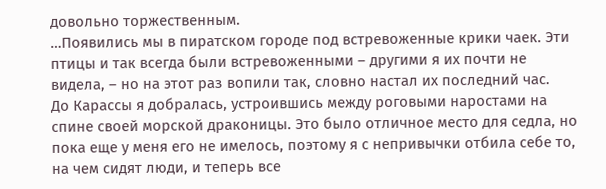довольно торжественным.
…Появились мы в пиратском городе под встревоженные крики чаек. Эти птицы и так всегда были встревоженными – другими я их почти не видела, – но на этот раз вопили так, словно настал их последний час.
До Карассы я добралась, устроившись между роговыми наростами на спине своей морской драконицы. Это было отличное место для седла, но пока еще у меня его не имелось, поэтому я с непривычки отбила себе то, на чем сидят люди, и теперь все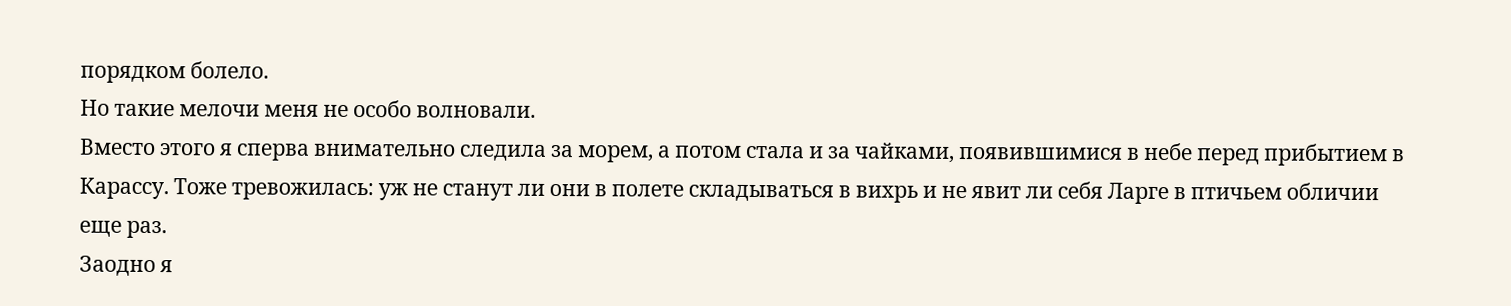порядком болело.
Но такие мелочи меня не особо волновали.
Вместо этого я сперва внимательно следила за морем, а потом стала и за чайками, появившимися в небе перед прибытием в Карассу. Тоже тревожилась: уж не станут ли они в полете складываться в вихрь и не явит ли себя Ларге в птичьем обличии еще раз.
Заодно я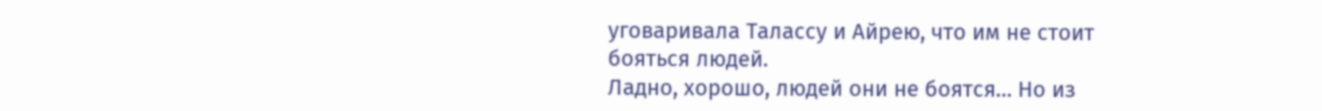уговаривала Талассу и Айрею, что им не стоит бояться людей.
Ладно, хорошо, людей они не боятся… Но из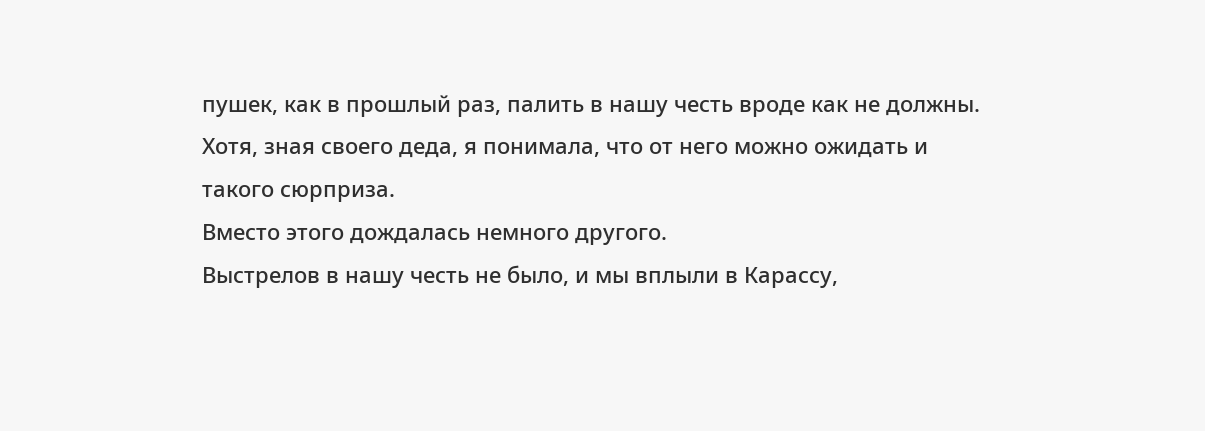пушек, как в прошлый раз, палить в нашу честь вроде как не должны. Хотя, зная своего деда, я понимала, что от него можно ожидать и такого сюрприза.
Вместо этого дождалась немного другого.
Выстрелов в нашу честь не было, и мы вплыли в Карассу,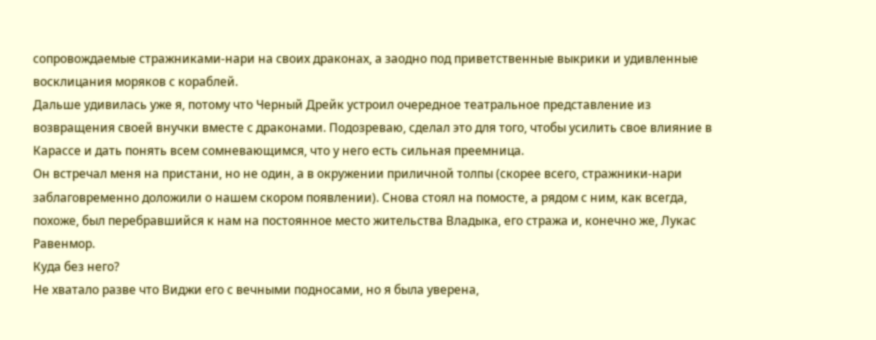сопровождаемые стражниками‑нари на своих драконах, а заодно под приветственные выкрики и удивленные восклицания моряков с кораблей.
Дальше удивилась уже я, потому что Черный Дрейк устроил очередное театральное представление из возвращения своей внучки вместе с драконами. Подозреваю, сделал это для того, чтобы усилить свое влияние в Карассе и дать понять всем сомневающимся, что у него есть сильная преемница.
Он встречал меня на пристани, но не один, а в окружении приличной толпы (скорее всего, стражники‑нари заблаговременно доложили о нашем скором появлении). Снова стоял на помосте, а рядом с ним, как всегда, похоже, был перебравшийся к нам на постоянное место жительства Владыка, его стража и, конечно же, Лукас Равенмор.
Куда без него?
Не хватало разве что Виджи его с вечными подносами, но я была уверена,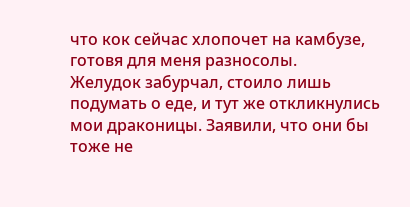что кок сейчас хлопочет на камбузе, готовя для меня разносолы.
Желудок забурчал, стоило лишь подумать о еде, и тут же откликнулись мои драконицы. Заявили, что они бы тоже не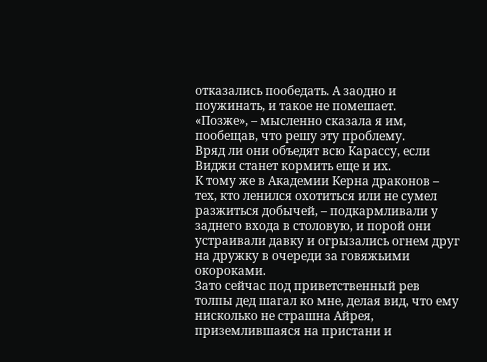отказались пообедать. А заодно и поужинать, и такое не помешает.
«Позже», – мысленно сказала я им, пообещав, что решу эту проблему.
Вряд ли они объедят всю Карассу, если Виджи станет кормить еще и их.
К тому же в Академии Керна драконов – тех, кто ленился охотиться или не сумел разжиться добычей, – подкармливали у заднего входа в столовую, и порой они устраивали давку и огрызались огнем друг на дружку в очереди за говяжьими окороками.
Зато сейчас под приветственный рев толпы дед шагал ко мне, делая вид, что ему нисколько не страшна Айрея, приземлившаяся на пристани и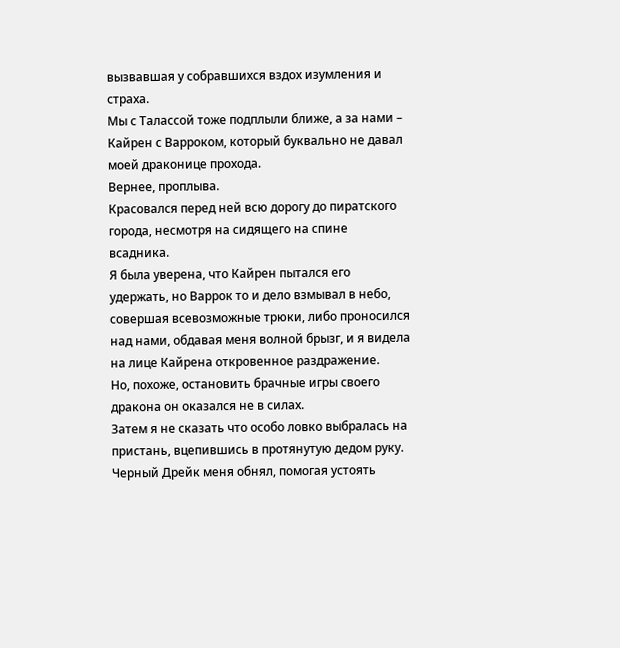вызвавшая у собравшихся вздох изумления и страха.
Мы с Талассой тоже подплыли ближе, а за нами – Кайрен с Варроком, который буквально не давал моей драконице прохода.
Вернее, проплыва.
Красовался перед ней всю дорогу до пиратского города, несмотря на сидящего на спине всадника.
Я была уверена, что Кайрен пытался его удержать, но Варрок то и дело взмывал в небо, совершая всевозможные трюки, либо проносился над нами, обдавая меня волной брызг, и я видела на лице Кайрена откровенное раздражение.
Но, похоже, остановить брачные игры своего дракона он оказался не в силах.
Затем я не сказать что особо ловко выбралась на пристань, вцепившись в протянутую дедом руку. Черный Дрейк меня обнял, помогая устоять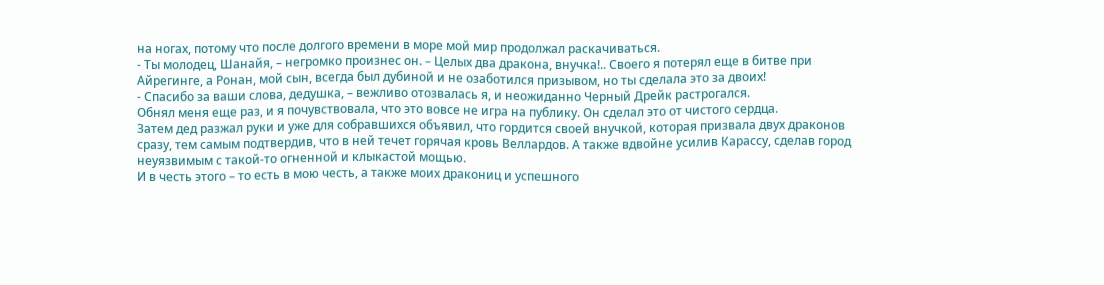на ногах, потому что после долгого времени в море мой мир продолжал раскачиваться.
‑ Ты молодец, Шанайя, – негромко произнес он. – Целых два дракона, внучка!.. Своего я потерял еще в битве при Айрегинге, а Ронан, мой сын, всегда был дубиной и не озаботился призывом, но ты сделала это за двоих!
‑ Спасибо за ваши слова, дедушка, – вежливо отозвалась я, и неожиданно Черный Дрейк растрогался.
Обнял меня еще раз, и я почувствовала, что это вовсе не игра на публику. Он сделал это от чистого сердца.
Затем дед разжал руки и уже для собравшихся объявил, что гордится своей внучкой, которая призвала двух драконов сразу, тем самым подтвердив, что в ней течет горячая кровь Веллардов. А также вдвойне усилив Карассу, сделав город неуязвимым с такой‑то огненной и клыкастой мощью.
И в честь этого – то есть в мою честь, а также моих дракониц и успешного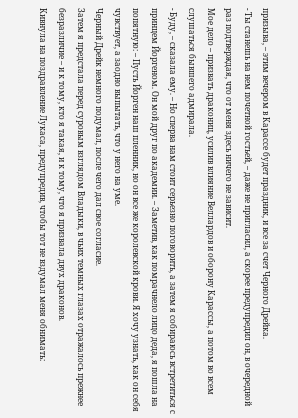призыва, – этим вечером в Карассе будет праздник, и все за счет Черного Дрейка.
‑ Ты станешь на нем почетной гостьей, – даже не пригласил, а скорее предупредил он, в очередной раз подтверждая, что от меня здесь ничего не зависит.
Мое дело – призвать дракониц, усилив влияние Веллардов и оборону Карассы, а потом во всем слушаться бывшего адмирала.
‑ Буду, – сказала ему. – Но сперва нам стоит серьезно поговорить, а затем я собираюсь встретиться с принцем Йоргеном. Он мой друг по академии. – Заметив, как помрачнело лицо деда, я пошла на попятную: – Пусть Йорген наш пленник, но он все же королевской крови. Я хочу узнать, как он себя чувствует, а заодно выпытать, что у него на уме.
Черный Дрейк немного подумал, после чего дал свое согласие.
Затем я предстала перед суровым взглядом Владыки, в чьих темных глазах отражалось прежнее безразличие – и к тому, кто я такая, и к тому, что я призвала двух драконов.
Кивнула на поздравление Лукаса, предупредив, чтобы тот не вздумал меня обнимать: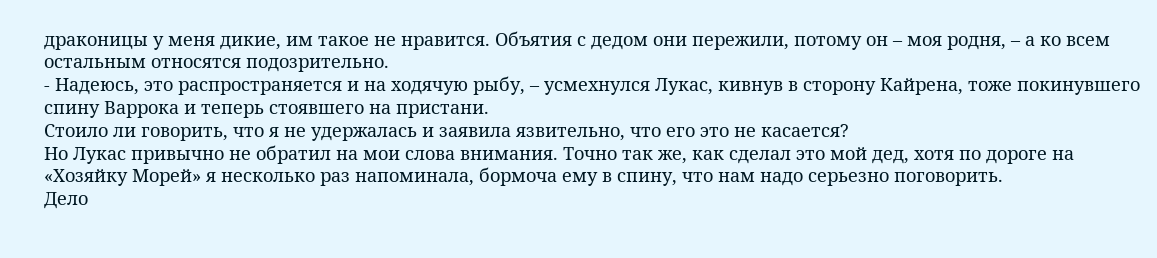драконицы у меня дикие, им такое не нравится. Объятия с дедом они пережили, потому он – моя родня, – а ко всем остальным относятся подозрительно.
‑ Надеюсь, это распространяется и на ходячую рыбу, – усмехнулся Лукас, кивнув в сторону Кайрена, тоже покинувшего спину Варрока и теперь стоявшего на пристани.
Стоило ли говорить, что я не удержалась и заявила язвительно, что его это не касается?
Но Лукас привычно не обратил на мои слова внимания. Точно так же, как сделал это мой дед, хотя по дороге на «Хозяйку Морей» я несколько раз напоминала, бормоча ему в спину, что нам надо серьезно поговорить.
Дело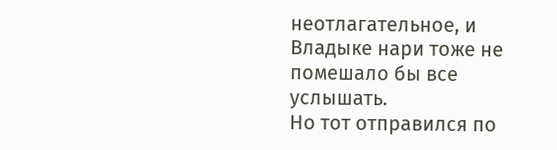неотлагательное, и Владыке нари тоже не помешало бы все услышать.
Но тот отправился по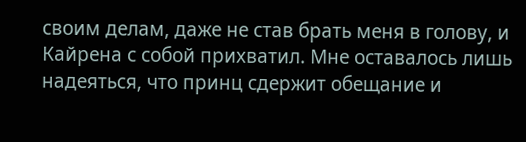своим делам, даже не став брать меня в голову, и Кайрена с собой прихватил. Мне оставалось лишь надеяться, что принц сдержит обещание и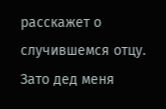расскажет о случившемся отцу.
Зато дед меня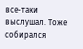все‑таки выслушал. Тоже собирался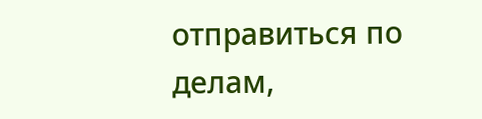отправиться по делам,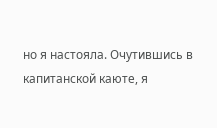но я настояла. Очутившись в капитанской каюте, я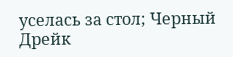уселась за стол; Черный Дрейк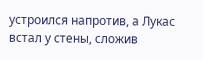устроился напротив, а Лукас встал у стены, сложив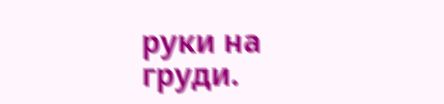руки на груди.